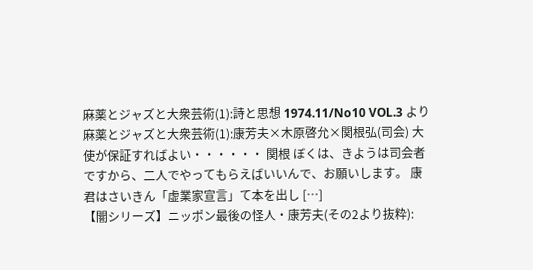麻薬とジャズと大衆芸術(1):詩と思想 1974.11/No10 VOL.3 より
麻薬とジャズと大衆芸術(1):康芳夫×木原啓允×関根弘(司会) 大使が保証すればよい・・・・・・ 関根 ぼくは、きようは司会者ですから、二人でやってもらえばいいんで、お願いします。 康君はさいきん「虚業家宣言」て本を出し […]
【闇シリーズ】ニッポン最後の怪人・康芳夫(その2より抜粋):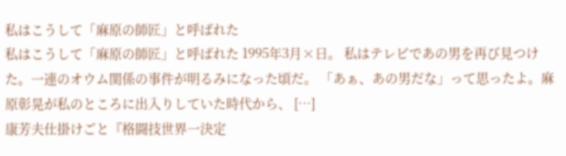私はこうして「麻原の師匠」と呼ばれた
私はこうして「麻原の師匠」と呼ばれた 1995年3月×日。 私はテレビであの男を再び見つけた。一連のオウム関係の事件が明るみになった頃だ。 「あぁ、あの男だな」って思ったよ。麻原彰晃が私のところに出入りしていた時代から、 […]
康芳夫仕掛けごと『格闘技世界一決定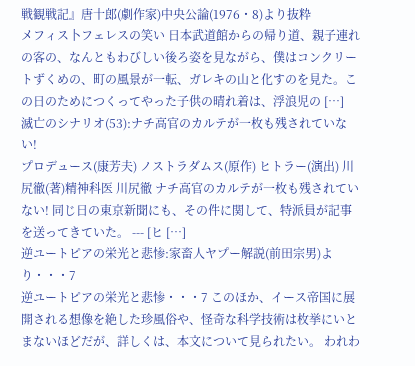戦観戦記』唐十郎(劇作家)中央公論(1976・8)より抜粋
メフィス卜フェレスの笑い 日本武道館からの帰り道、親子連れの客の、なんともわびしい後ろ姿を見ながら、僕はコンクリートずくめの、町の風景が一転、ガレキの山と化すのを見た。この日のためにつくってやった子供の晴れ着は、浮浪児の […]
滅亡のシナリオ(53):ナチ高官のカルテが一枚も残されていない!
プロデュース(康芳夫) ノストラダムス(原作) ヒトラー(演出) 川尻徹(著)精神科医 川尻徹 ナチ高官のカルテが一枚も残されていない! 同じ日の東京新聞にも、その件に関して、特派員が記事を送ってきていた。 --- [ヒ […]
逆ユートピアの栄光と悲惨:家畜人ヤプー解説(前田宗男)より・・・7
逆ユートピアの栄光と悲惨・・・7 このほか、イース帝国に展開される想像を絶した珍風俗や、怪奇な科学技術は枚挙にいとまないほどだが、詳しくは、本文について見られたい。 われわ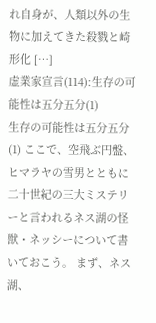れ自身が、人類以外の生物に加えてきた殺戮と崎形化 […]
虚業家宣言(114):生存の可能性は五分五分(1)
生存の可能性は五分五分(1) ここで、空飛ぶ円盤、ヒマラヤの雪男とともに二十世紀の三大ミステリーと言われるネス湖の怪獣・ネッシーについて書いておこう。 まず、ネス湖、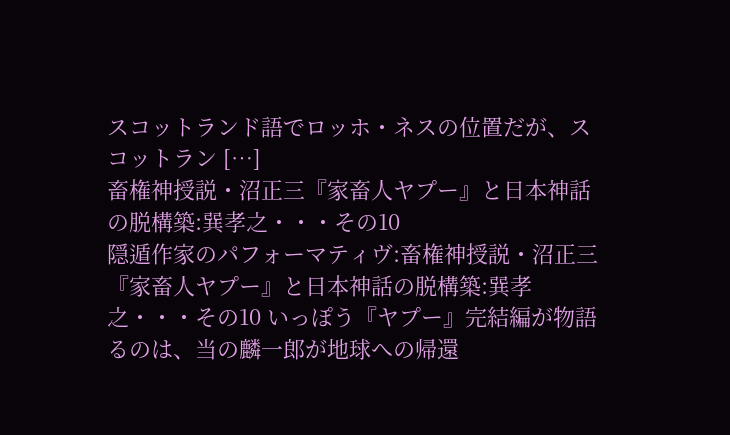スコットランド語でロッホ・ネスの位置だが、スコットラン […]
畜権神授説・沼正三『家畜人ヤプー』と日本神話の脱構築:巽孝之・・・その10
隠遁作家のパフォーマティヴ:畜権神授説・沼正三『家畜人ヤプー』と日本神話の脱構築:巽孝之・・・その10 いっぽう『ヤプー』完結編が物語るのは、当の麟一郎が地球への帰還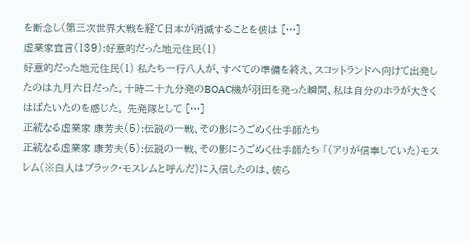を断念し(第三次世界大戦を経て日本が消滅することを彼は […]
虚業家宣言(139):好意的だった地元住民(1)
好意的だった地元住民(1) 私たち一行八人が、すべての準備を終え、スコットランドへ向けて出発したのは九月六日だった。十時二十九分発のBOAC機が羽田を発った瞬間、私は自分のホラが大きくはばたいたのを感じた。 先発隊として […]
正統なる虚業家 康芳夫(5):伝説の一戦、その影にうごめく仕手師たち
正統なる虚業家 康芳夫(5):伝説の一戦、その影にうごめく仕手師たち 「(アリが信奉していた)モスレム(※白人はブラック・モスレムと呼んだ)に入信したのは、彼ら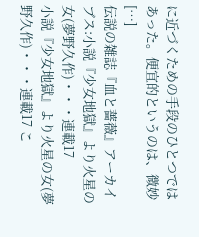に近づくための手段のひとつではあった。便宜的というのは、微妙 […]
伝説の雑誌『血と薔薇』アーカイブス:小説『少女地獄』より火星の女(夢野久作)・・・連載17
小説『少女地獄』より火星の女(夢野久作)・・・連載17 こ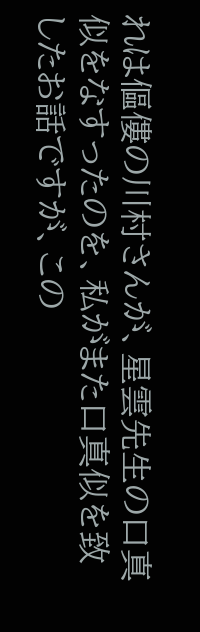れは傴僂の川村さんが、星雲先生の口真似をなすったのを、私がまた口真似を致したお話ですが、この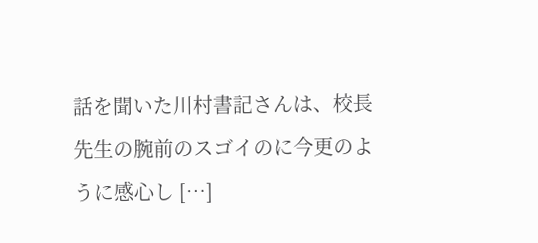話を聞いた川村書記さんは、校長先生の腕前のスゴイのに今更のように感心し […]